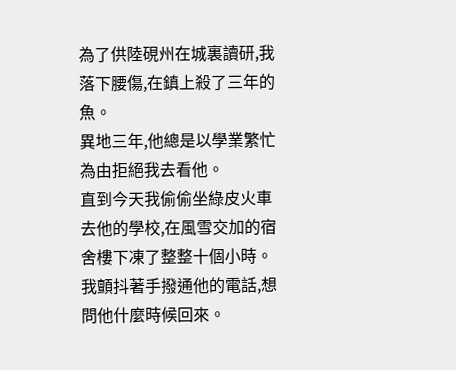為了供陸硯州在城裏讀研,我落下腰傷,在鎮上殺了三年的魚。
異地三年,他總是以學業繁忙為由拒絕我去看他。
直到今天我偷偷坐綠皮火車去他的學校,在風雪交加的宿舍樓下凍了整整十個小時。
我顫抖著手撥通他的電話,想問他什麼時候回來。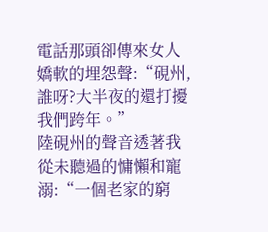電話那頭卻傳來女人嬌軟的埋怨聲:“硯州,誰呀?大半夜的還打擾我們跨年。”
陸硯州的聲音透著我從未聽過的慵懶和寵溺:“一個老家的窮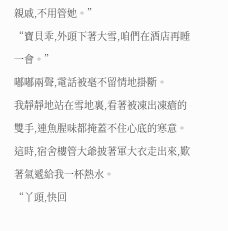親戚,不用管她。”
“寶貝乖,外頭下著大雪,咱們在酒店再睡一會。”
嘟嘟兩聲,電話被毫不留情地掛斷。
我靜靜地站在雪地裏,看著被凍出凍瘡的雙手,連魚腥味都掩蓋不住心底的寒意。
這時,宿舍樓管大爺披著軍大衣走出來,歎著氣遞給我一杯熱水。
“丫頭,快回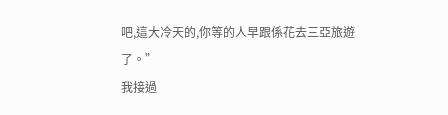吧,這大冷天的,你等的人早跟係花去三亞旅遊了。”
我接過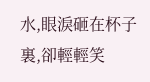水,眼淚砸在杯子裏,卻輕輕笑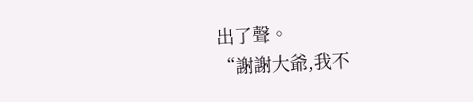出了聲。
“謝謝大爺,我不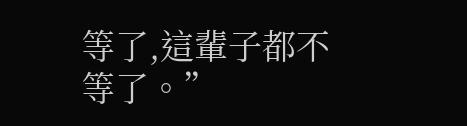等了,這輩子都不等了。”